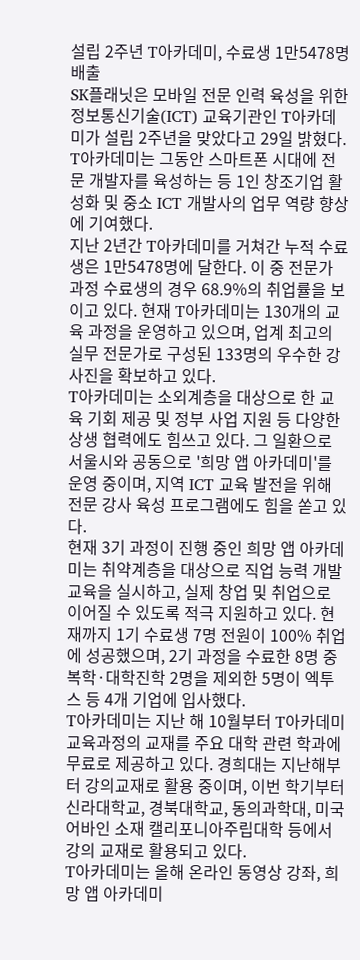설립 2주년 T아카데미, 수료생 1만5478명 배출
SK플래닛은 모바일 전문 인력 육성을 위한 정보통신기술(ICT) 교육기관인 T아카데미가 설립 2주년을 맞았다고 29일 밝혔다.
T아카데미는 그동안 스마트폰 시대에 전문 개발자를 육성하는 등 1인 창조기업 활성화 및 중소 ICT 개발사의 업무 역량 향상에 기여했다.
지난 2년간 T아카데미를 거쳐간 누적 수료생은 1만5478명에 달한다. 이 중 전문가 과정 수료생의 경우 68.9%의 취업률을 보이고 있다. 현재 T아카데미는 130개의 교육 과정을 운영하고 있으며, 업계 최고의 실무 전문가로 구성된 133명의 우수한 강사진을 확보하고 있다.
T아카데미는 소외계층을 대상으로 한 교육 기회 제공 및 정부 사업 지원 등 다양한 상생 협력에도 힘쓰고 있다. 그 일환으로 서울시와 공동으로 '희망 앱 아카데미'를 운영 중이며, 지역 ICT 교육 발전을 위해 전문 강사 육성 프로그램에도 힘을 쏟고 있다.
현재 3기 과정이 진행 중인 희망 앱 아카데미는 취약계층을 대상으로 직업 능력 개발 교육을 실시하고, 실제 창업 및 취업으로 이어질 수 있도록 적극 지원하고 있다. 현재까지 1기 수료생 7명 전원이 100% 취업에 성공했으며, 2기 과정을 수료한 8명 중 복학·대학진학 2명을 제외한 5명이 엑투스 등 4개 기업에 입사했다.
T아카데미는 지난 해 10월부터 T아카데미 교육과정의 교재를 주요 대학 관련 학과에 무료로 제공하고 있다. 경희대는 지난해부터 강의교재로 활용 중이며, 이번 학기부터 신라대학교, 경북대학교, 동의과학대, 미국 어바인 소재 캘리포니아주립대학 등에서 강의 교재로 활용되고 있다.
T아카데미는 올해 온라인 동영상 강좌, 희망 앱 아카데미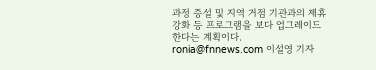과정 증설 및 지역 거점 기관과의 제휴 강화 등 프로그램을 보다 업그레이드 한다는 계획이다.
ronia@fnnews.com 이설영 기자